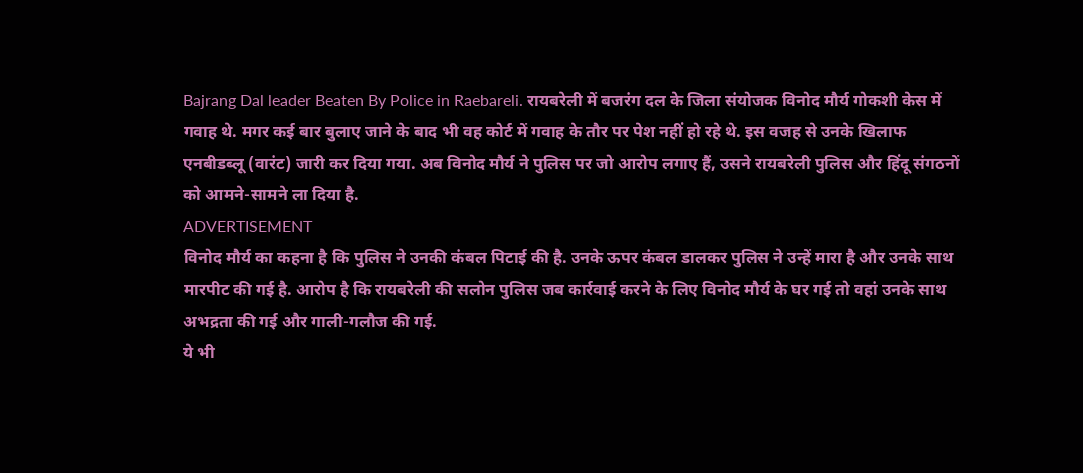Bajrang Dal leader Beaten By Police in Raebareli. रायबरेली में बजरंग दल के जिला संयोजक विनोद मौर्य गोकशी केस में गवाह थे. मगर कई बार बुलाए जाने के बाद भी वह कोर्ट में गवाह के तौर पर पेश नहीं हो रहे थे. इस वजह से उनके खिलाफ एनबीडब्लू (वारंट) जारी कर दिया गया. अब विनोद मौर्य ने पुलिस पर जो आरोप लगाए हैं, उसने रायबरेली पुलिस और हिंदू संगठनों को आमने-सामने ला दिया है.
ADVERTISEMENT
विनोद मौर्य का कहना है कि पुलिस ने उनकी कंबल पिटाई की है. उनके ऊपर कंबल डालकर पुलिस ने उन्हें मारा है और उनके साथ मारपीट की गई है. आरोप है कि रायबरेली की सलोन पुलिस जब कार्रवाई करने के लिए विनोद मौर्य के घर गई तो वहां उनके साथ अभद्रता की गई और गाली-गलौज की गई.
ये भी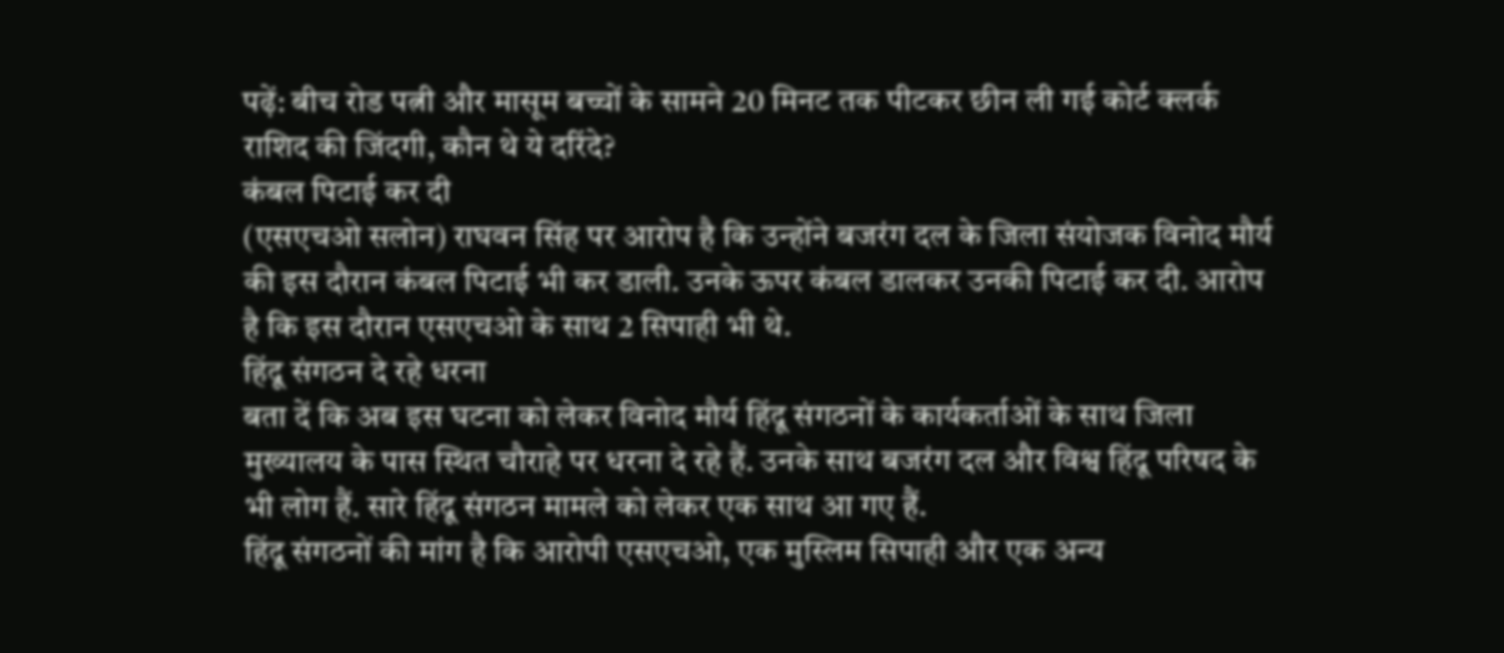पढ़ें: बीच रोड पत्नी और मासूम बच्चों के सामने 20 मिनट तक पीटकर छीन ली गई कोर्ट क्लर्क राशिद की जिंदगी, कौन थे ये दरिंदे?
कंबल पिटाई कर दी
(एसएचओ सलोन) राघवन सिंह पर आरोप है कि उन्होंने बजरंग दल के जिला संयोजक विनोद मौर्य की इस दौरान कंबल पिटाई भी कर डाली. उनके ऊपर कंबल डालकर उनकी पिटाई कर दी. आरोप है कि इस दौरान एसएचओ के साथ 2 सिपाही भी थे.
हिंदू संगठन दे रहे धरना
बता दें कि अब इस घटना को लेकर विनोद मौर्य हिंदू संगठनों के कार्यकर्ताओं के साथ जिला मुख्यालय के पास स्थित चौराहे पर धरना दे रहे हैं. उनके साथ बजरंग दल और विश्व हिंदू परिषद के भी लोग हैं. सारे हिंदू संगठन मामले को लेकर एक साथ आ गए हैं.
हिंदू संगठनों की मांग है कि आरोपी एसएचओ, एक मुस्लिम सिपाही और एक अन्य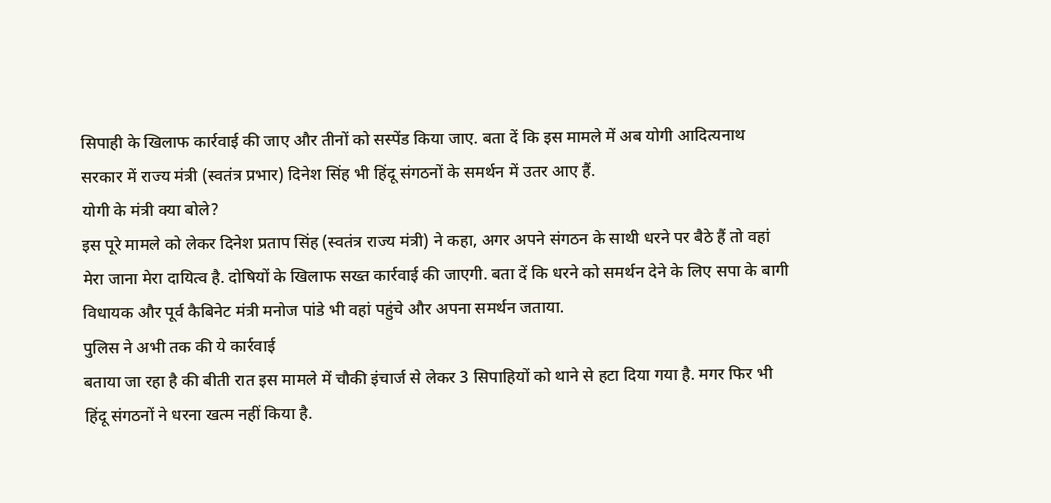सिपाही के खिलाफ कार्रवाई की जाए और तीनों को सस्पेंड किया जाए. बता दें कि इस मामले में अब योगी आदित्यनाथ सरकार में राज्य मंत्री (स्वतंत्र प्रभार) दिनेश सिंह भी हिंदू संगठनों के समर्थन में उतर आए हैं.
योगी के मंत्री क्या बोले?
इस पूरे मामले को लेकर दिनेश प्रताप सिंह (स्वतंत्र राज्य मंत्री) ने कहा, अगर अपने संगठन के साथी धरने पर बैठे हैं तो वहां मेरा जाना मेरा दायित्व है. दोषियों के खिलाफ सख्त कार्रवाई की जाएगी. बता दें कि धरने को समर्थन देने के लिए सपा के बागी विधायक और पूर्व कैबिनेट मंत्री मनोज पांडे भी वहां पहुंचे और अपना समर्थन जताया.
पुलिस ने अभी तक की ये कार्रवाई
बताया जा रहा है की बीती रात इस मामले में चौकी इंचार्ज से लेकर 3 सिपाहियों को थाने से हटा दिया गया है. मगर फिर भी हिंदू संगठनों ने धरना खत्म नहीं किया है.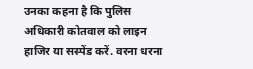उनका कहना है कि पुलिस अधिकारी कोतवाल को लाइन हाजिर या सस्पेंड करें. वरना धरना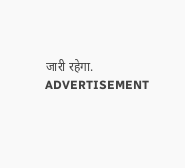जारी रहेगा.
ADVERTISEMENT